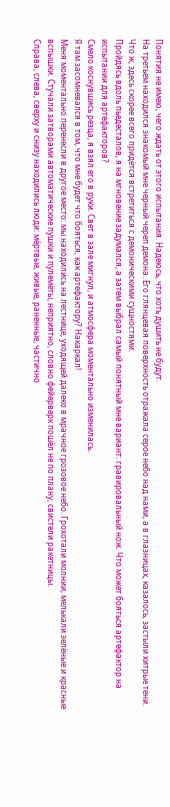Понятия не имею, чего ждать от этого испытания. Надеюсь, что хоть душить не будут.
На третьем находился знакомый мне черный череп демона. Его глянцевая поверхность отражала серое небо над нами, а в глазницах, казалось, застыли хитрые тени. Что ж, здесь скорее всего придётся встретиться с демоническими сущностями.
Пройдясь вдоль пьедесталов, я на мгновение задумался, а затем выбрал самый понятный мне вариант: гравировальный нож. Что может бояться артефактор на испытании для артефакторов?
Смело коснувшись резца, я взял его в руки. Свет в зале мигнул, и атмосфера моментально изменилась.
Я там засомневался в том, что мне будет что бояться, как артефактору? Накаркал!
Меня моментально перенесли в другое место: мы находились на лестнице, уходящей далеко в мрачное грозовое небо. Грохотали молнии, мелькали зелёные и красные вспышки. Стучали затворами автоматические пушки и пулемёты, неприятно, словно фейерверк пошёл не по плану, свистели ракетницы.
Справа, слева, сверху и снизу находились люди: мёртвые, живые, раненные, частично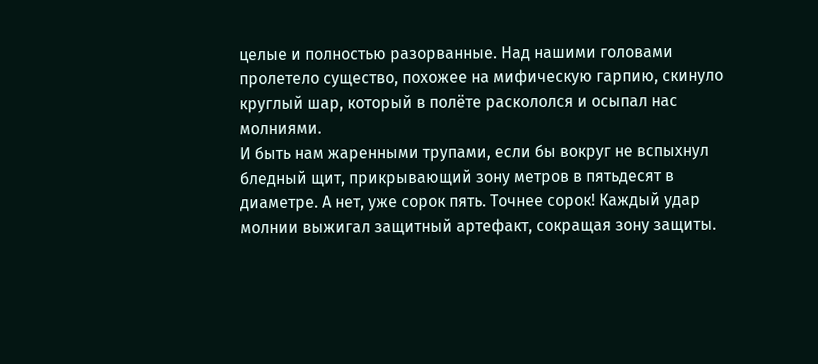целые и полностью разорванные. Над нашими головами пролетело существо, похожее на мифическую гарпию, скинуло круглый шар, который в полёте раскололся и осыпал нас молниями.
И быть нам жаренными трупами, если бы вокруг не вспыхнул бледный щит, прикрывающий зону метров в пятьдесят в диаметре. А нет, уже сорок пять. Точнее сорок! Каждый удар молнии выжигал защитный артефакт, сокращая зону защиты.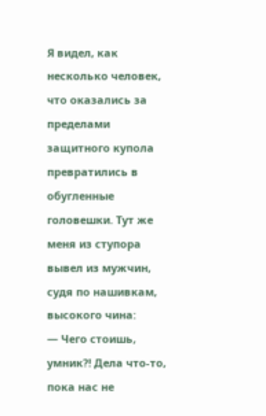Я видел, как несколько человек, что оказались за пределами защитного купола превратились в обугленные головешки. Тут же меня из ступора вывел из мужчин, судя по нашивкам, высокого чина:
— Чего стоишь, умник⁈ Дела что-то, пока нас не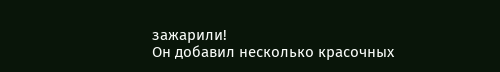зажарили!
Он добавил несколько красочных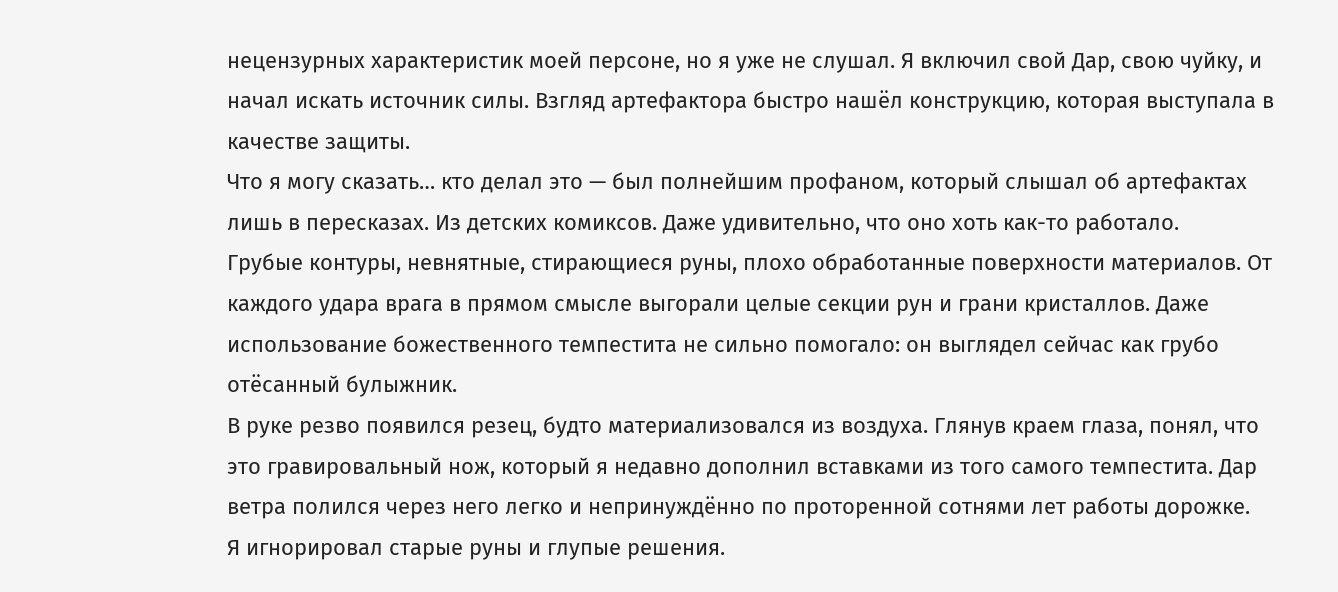нецензурных характеристик моей персоне, но я уже не слушал. Я включил свой Дар, свою чуйку, и начал искать источник силы. Взгляд артефактора быстро нашёл конструкцию, которая выступала в качестве защиты.
Что я могу сказать… кто делал это — был полнейшим профаном, который слышал об артефактах лишь в пересказах. Из детских комиксов. Даже удивительно, что оно хоть как-то работало.
Грубые контуры, невнятные, стирающиеся руны, плохо обработанные поверхности материалов. От каждого удара врага в прямом смысле выгорали целые секции рун и грани кристаллов. Даже использование божественного темпестита не сильно помогало: он выглядел сейчас как грубо отёсанный булыжник.
В руке резво появился резец, будто материализовался из воздуха. Глянув краем глаза, понял, что это гравировальный нож, который я недавно дополнил вставками из того самого темпестита. Дар ветра полился через него легко и непринуждённо по проторенной сотнями лет работы дорожке.
Я игнорировал старые руны и глупые решения.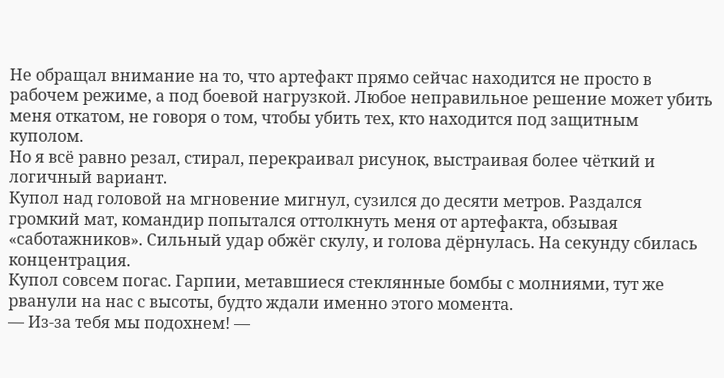Не обращал внимание на то, что артефакт прямо сейчас находится не просто в рабочем режиме, а под боевой нагрузкой. Любое неправильное решение может убить меня откатом, не говоря о том, чтобы убить тех, кто находится под защитным куполом.
Но я всё равно резал, стирал, перекраивал рисунок, выстраивая более чёткий и логичный вариант.
Купол над головой на мгновение мигнул, сузился до десяти метров. Раздался громкий мат, командир попытался оттолкнуть меня от артефакта, обзывая «саботажников». Сильный удар обжёг скулу, и голова дёрнулась. На секунду сбилась концентрация.
Купол совсем погас. Гарпии, метавшиеся стеклянные бомбы с молниями, тут же рванули на нас с высоты, будто ждали именно этого момента.
— Из-за тебя мы подохнем! —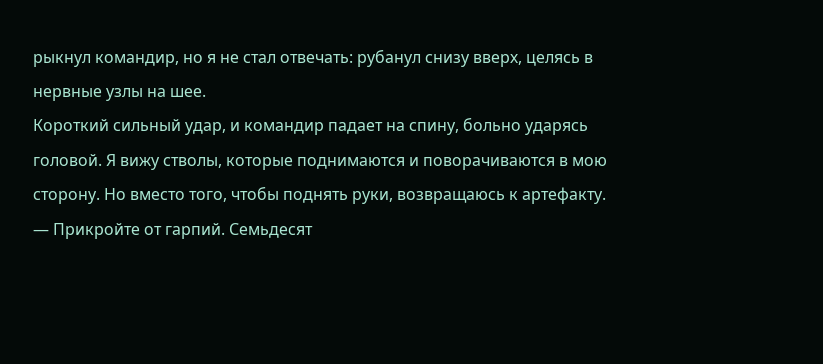рыкнул командир, но я не стал отвечать: рубанул снизу вверх, целясь в нервные узлы на шее.
Короткий сильный удар, и командир падает на спину, больно ударясь головой. Я вижу стволы, которые поднимаются и поворачиваются в мою сторону. Но вместо того, чтобы поднять руки, возвращаюсь к артефакту.
— Прикройте от гарпий. Семьдесят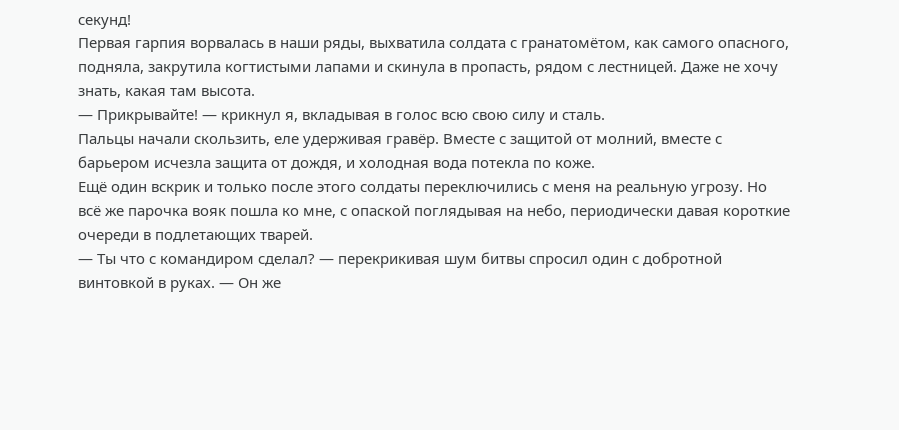секунд!
Первая гарпия ворвалась в наши ряды, выхватила солдата с гранатомётом, как самого опасного, подняла, закрутила когтистыми лапами и скинула в пропасть, рядом с лестницей. Даже не хочу знать, какая там высота.
— Прикрывайте! — крикнул я, вкладывая в голос всю свою силу и сталь.
Пальцы начали скользить, еле удерживая гравёр. Вместе с защитой от молний, вместе с барьером исчезла защита от дождя, и холодная вода потекла по коже.
Ещё один вскрик и только после этого солдаты переключились с меня на реальную угрозу. Но всё же парочка вояк пошла ко мне, с опаской поглядывая на небо, периодически давая короткие очереди в подлетающих тварей.
— Ты что с командиром сделал? — перекрикивая шум битвы спросил один с добротной винтовкой в руках. — Он же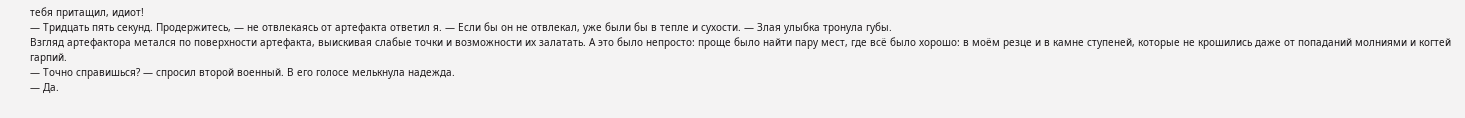тебя притащил, идиот!
— Тридцать пять секунд. Продержитесь, — не отвлекаясь от артефакта ответил я. — Если бы он не отвлекал, уже были бы в тепле и сухости. — Злая улыбка тронула губы.
Взгляд артефактора метался по поверхности артефакта, выискивая слабые точки и возможности их залатать. А это было непросто: проще было найти пару мест, где всё было хорошо: в моём резце и в камне ступеней, которые не крошились даже от попаданий молниями и когтей гарпий.
— Точно справишься? — спросил второй военный. В его голосе мелькнула надежда.
— Да.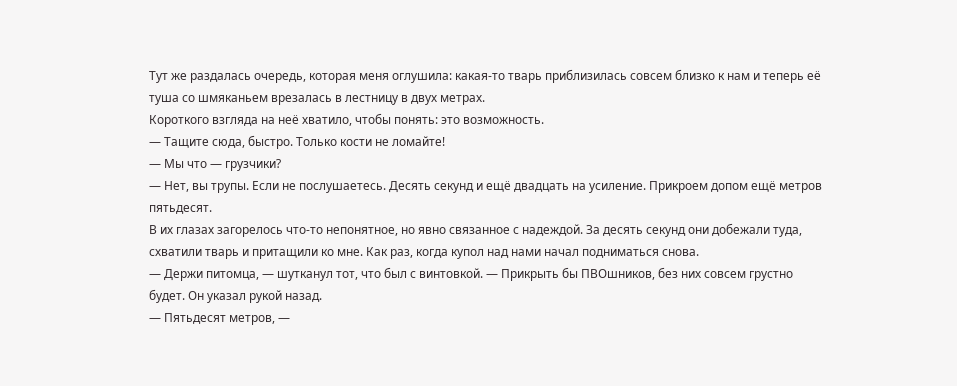Тут же раздалась очередь, которая меня оглушила: какая-то тварь приблизилась совсем близко к нам и теперь её туша со шмяканьем врезалась в лестницу в двух метрах.
Короткого взгляда на неё хватило, чтобы понять: это возможность.
— Тащите сюда, быстро. Только кости не ломайте!
— Мы что — грузчики?
— Нет, вы трупы. Если не послушаетесь. Десять секунд и ещё двадцать на усиление. Прикроем допом ещё метров пятьдесят.
В их глазах загорелось что-то непонятное, но явно связанное с надеждой. За десять секунд они добежали туда, схватили тварь и притащили ко мне. Как раз, когда купол над нами начал подниматься снова.
— Держи питомца, — шутканул тот, что был с винтовкой. — Прикрыть бы ПВОшников, без них совсем грустно будет. Он указал рукой назад.
— Пятьдесят метров, —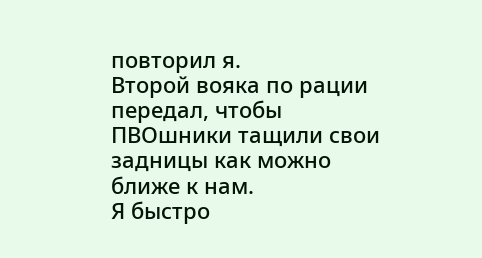повторил я.
Второй вояка по рации передал, чтобы ПВОшники тащили свои задницы как можно ближе к нам.
Я быстро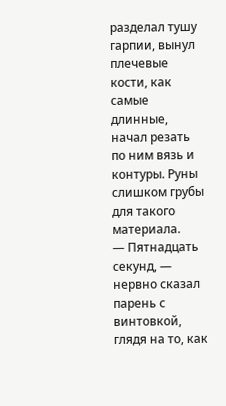разделал тушу гарпии, вынул плечевые кости, как самые длинные, начал резать по ним вязь и контуры. Руны слишком грубы для такого материала.
— Пятнадцать секунд, — нервно сказал парень с винтовкой, глядя на то, как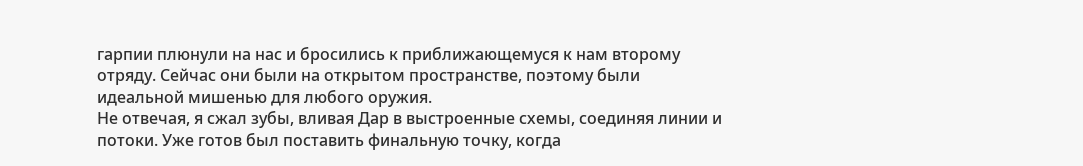гарпии плюнули на нас и бросились к приближающемуся к нам второму отряду. Сейчас они были на открытом пространстве, поэтому были идеальной мишенью для любого оружия.
Не отвечая, я сжал зубы, вливая Дар в выстроенные схемы, соединяя линии и потоки. Уже готов был поставить финальную точку, когда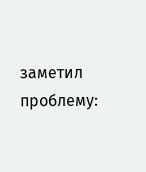заметил проблему: